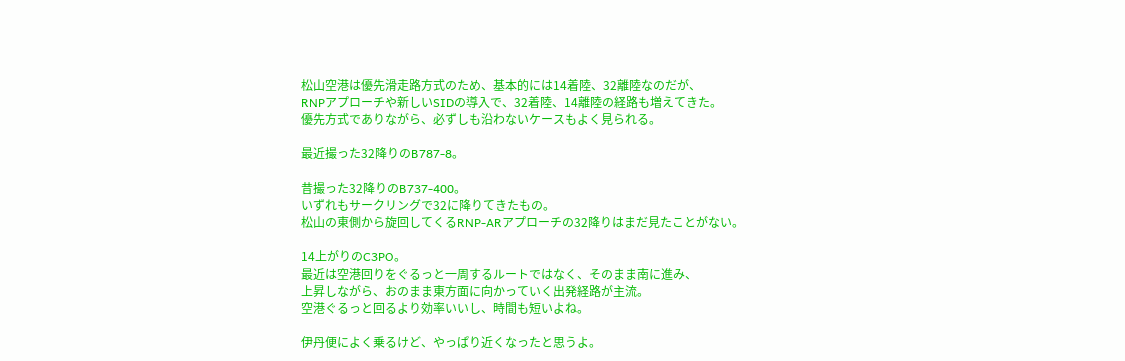松山空港は優先滑走路方式のため、基本的には14着陸、32離陸なのだが、
RNPアプローチや新しいSIDの導入で、32着陸、14離陸の経路も増えてきた。
優先方式でありながら、必ずしも沿わないケースもよく見られる。

最近撮った32降りのB787-8。

昔撮った32降りのB737-400。
いずれもサークリングで32に降りてきたもの。
松山の東側から旋回してくるRNP-ARアプローチの32降りはまだ見たことがない。

14上がりのC3PO。
最近は空港回りをぐるっと一周するルートではなく、そのまま南に進み、
上昇しながら、おのまま東方面に向かっていく出発経路が主流。
空港ぐるっと回るより効率いいし、時間も短いよね。

伊丹便によく乗るけど、やっぱり近くなったと思うよ。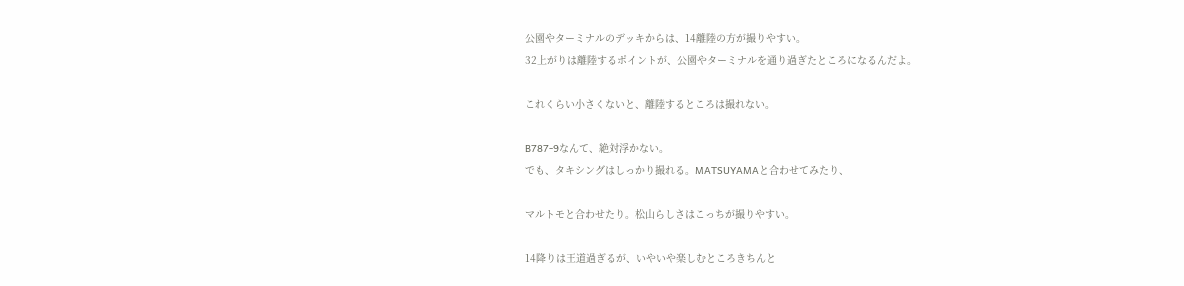公園やターミナルのデッキからは、14離陸の方が撮りやすい。
32上がりは離陸するポイントが、公園やターミナルを通り過ぎたところになるんだよ。

これくらい小さくないと、離陸するところは撮れない。

B787-9なんて、絶対浮かない。
でも、タキシングはしっかり撮れる。MATSUYAMAと合わせてみたり、

マルトモと合わせたり。松山らしさはこっちが撮りやすい。

14降りは王道過ぎるが、いやいや楽しむところきちんと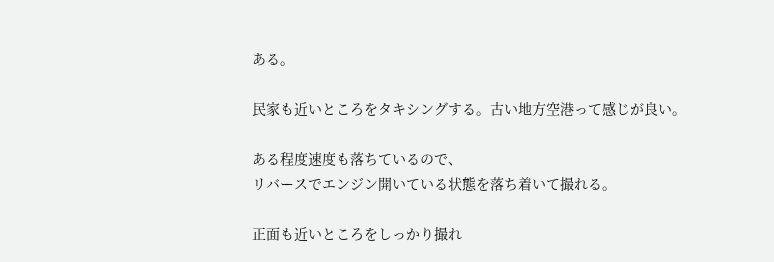ある。

民家も近いところをタキシングする。古い地方空港って感じが良い。

ある程度速度も落ちているので、
リバースでエンジン開いている状態を落ち着いて撮れる。

正面も近いところをしっかり撮れ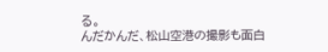る。
んだかんだ、松山空港の撮影も面白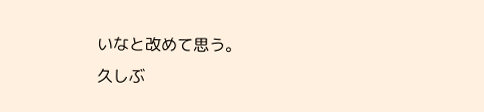いなと改めて思う。
久しぶ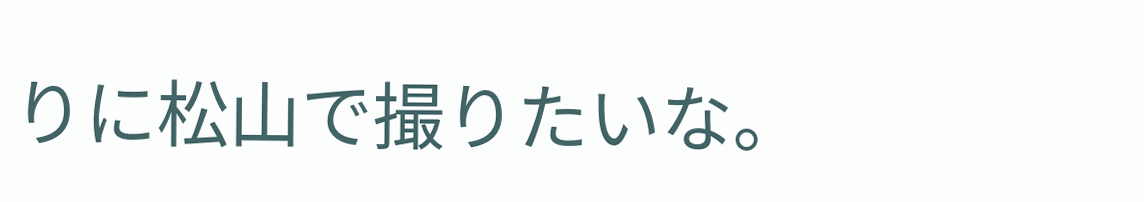りに松山で撮りたいな。